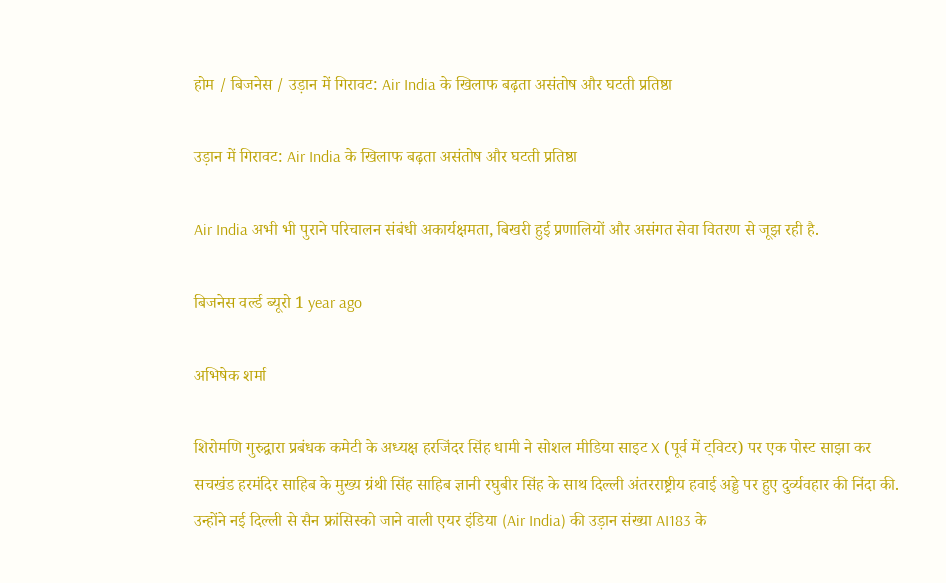होम / बिजनेस / उड़ान में गिरावट: Air India के खिलाफ बढ़ता असंतोष और घटती प्रतिष्ठा

उड़ान में गिरावट: Air India के खिलाफ बढ़ता असंतोष और घटती प्रतिष्ठा

Air India अभी भी पुराने परिचालन संबंधी अकार्यक्षमता, बिखरी हुई प्रणालियों और असंगत सेवा वितरण से जूझ रही है.

बिजनेस वर्ल्ड ब्यूरो 1 year ago

अभिषेक शर्मा

शिरोमणि गुरुद्वारा प्रबंधक कमेटी के अध्यक्ष हरजिंदर सिंह धामी ने सोशल मीडिया साइट X (पूर्व में ट्विटर) पर एक पोस्ट साझा कर सचखंड हरमंदिर साहिब के मुख्य ग्रंथी सिंह साहिब ज्ञानी रघुबीर सिंह के साथ दिल्ली अंतरराष्ट्रीय हवाई अड्डे पर हुए दुर्व्यवहार की निंदा की. उन्होंने नई दिल्ली से सैन फ्रांसिस्को जाने वाली एयर इंडिया (Air India) की उड़ान संख्या AI183 के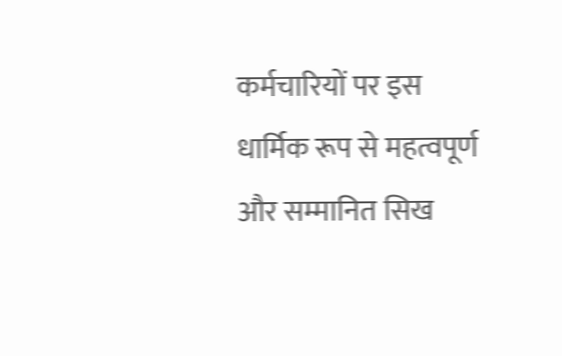कर्मचारियों पर इस धार्मिक रूप से महत्वपूर्ण और सम्मानित सिख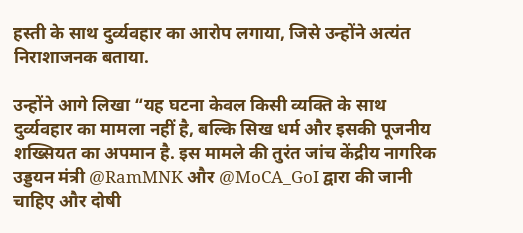हस्ती के साथ दुर्व्यवहार का आरोप लगाया, जिसे उन्होंने अत्यंत निराशाजनक बताया.

उन्होंने आगे लिखा “यह घटना केवल किसी व्यक्ति के साथ दुर्व्यवहार का मामला नहीं है, बल्कि सिख धर्म और इसकी पूजनीय शख्सियत का अपमान है. इस मामले की तुरंत जांच केंद्रीय नागरिक उड्डयन मंत्री @RamMNK और @MoCA_GoI द्वारा की जानी चाहिए और दोषी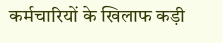कर्मचारियों के खिलाफ कड़ी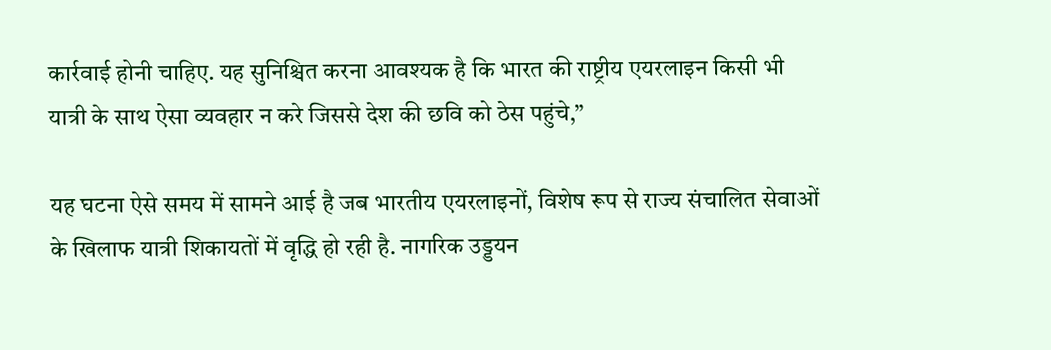कार्रवाई होनी चाहिए. यह सुनिश्चित करना आवश्यक है कि भारत की राष्ट्रीय एयरलाइन किसी भी यात्री के साथ ऐसा व्यवहार न करे जिससे देश की छवि को ठेस पहुंचे,”

यह घटना ऐसे समय में सामने आई है जब भारतीय एयरलाइनों, विशेष रूप से राज्य संचालित सेवाओं के खिलाफ यात्री शिकायतों में वृद्धि हो रही है. नागरिक उड्डयन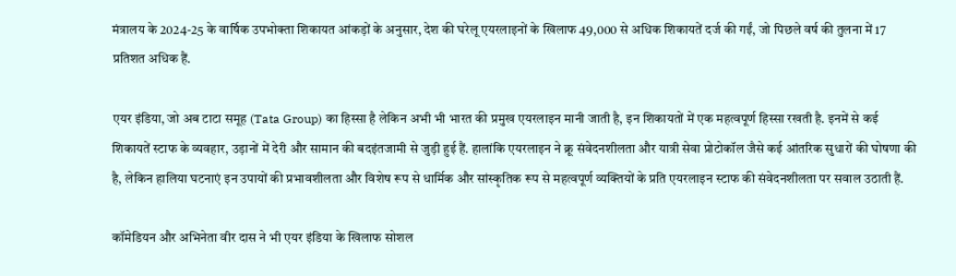मंत्रालय के 2024-25 के वार्षिक उपभोक्ता शिकायत आंकड़ों के अनुसार, देश की घरेलू एयरलाइनों के खिलाफ 49,000 से अधिक शिकायतें दर्ज की गईं, जो पिछले वर्ष की तुलना में 17 प्रतिशत अधिक हैं.

एयर इंडिया, जो अब टाटा समूह (Tata Group) का हिस्सा है लेकिन अभी भी भारत की प्रमुख एयरलाइन मानी जाती है, इन शिकायतों में एक महत्वपूर्ण हिस्सा रखती है. इनमें से कई शिकायतें स्टाफ के व्यवहार, उड़ानों में देरी और सामान की बदइंतजामी से जुड़ी हुई हैं. हालांकि एयरलाइन ने क्रू संवेदनशीलता और यात्री सेवा प्रोटोकॉल जैसे कई आंतरिक सुधारों की घोषणा की है, लेकिन हालिया घटनाएं इन उपायों की प्रभावशीलता और विशेष रूप से धार्मिक और सांस्कृतिक रूप से महत्वपूर्ण व्यक्तियों के प्रति एयरलाइन स्टाफ की संवेदनशीलता पर सवाल उठाती हैं.

कॉमेडियन और अभिनेता वीर दास ने भी एयर इंडिया के खिलाफ सोशल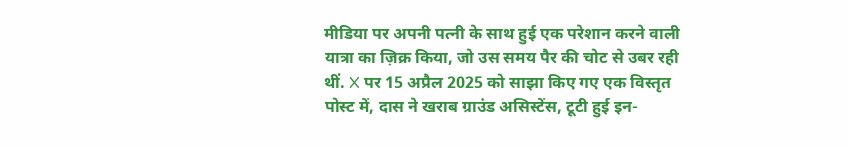मीडिया पर अपनी पत्नी के साथ हुई एक परेशान करने वाली यात्रा का ज़िक्र किया, जो उस समय पैर की चोट से उबर रही थीं. X पर 15 अप्रैल 2025 को साझा किए गए एक विस्तृत पोस्ट में, दास ने खराब ग्राउंड असिस्टेंस, टूटी हुई इन-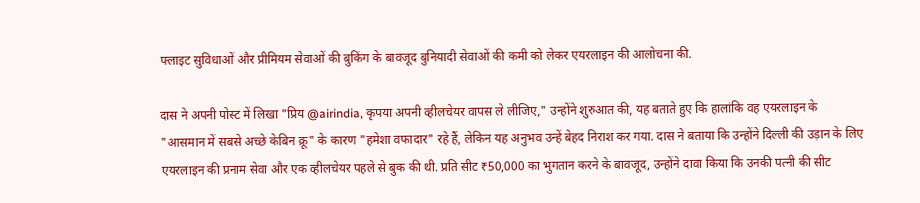फ्लाइट सुविधाओं और प्रीमियम सेवाओं की बुकिंग के बावजूद बुनियादी सेवाओं की कमी को लेकर एयरलाइन की आलोचना की.

दास ने अपनी पोस्ट में लिखा "प्रिय @airindia, कृपया अपनी व्हीलचेयर वापस ले लीजिए," उन्होंने शुरुआत की, यह बताते हुए कि हालांकि वह एयरलाइन के "आसमान में सबसे अच्छे केबिन क्रू" के कारण "हमेशा वफादार" रहे हैं, लेकिन यह अनुभव उन्हें बेहद निराश कर गया. दास ने बताया कि उन्होंने दिल्ली की उड़ान के लिए एयरलाइन की प्रनाम सेवा और एक व्हीलचेयर पहले से बुक की थी. प्रति सीट ₹50,000 का भुगतान करने के बावजूद, उन्होंने दावा किया कि उनकी पत्नी की सीट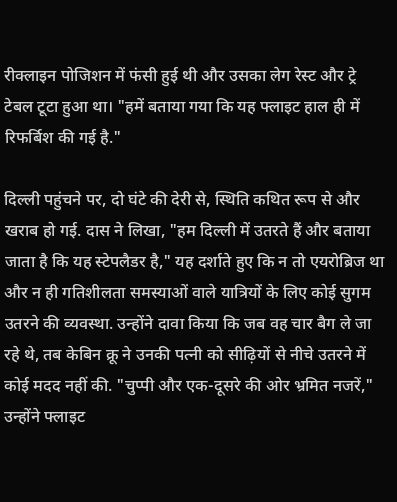रीक्लाइन पोजिशन में फंसी हुई थी और उसका लेग रेस्ट और ट्रे टेबल टूटा हुआ था। "हमें बताया गया कि यह फ्लाइट हाल ही में रिफर्बिश की गई है."

दिल्ली पहुंचने पर, दो घंटे की देरी से, स्थिति कथित रूप से और खराब हो गई. दास ने लिखा, "हम दिल्ली में उतरते हैं और बताया जाता है कि यह स्टेपलैडर है," यह दर्शाते हुए कि न तो एयरोब्रिज था और न ही गतिशीलता समस्याओं वाले यात्रियों के लिए कोई सुगम उतरने की व्यवस्था. उन्होंने दावा किया कि जब वह चार बैग ले जा रहे थे, तब केबिन क्रू ने उनकी पत्नी को सीढ़ियों से नीचे उतरने में कोई मदद नहीं की. "चुप्पी और एक-दूसरे की ओर भ्रमित नजरें," उन्होंने फ्लाइट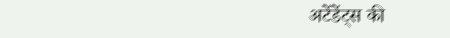अटेंडेंट्स की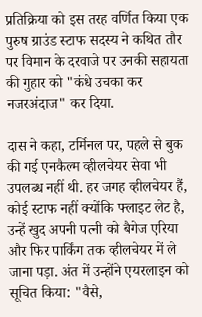प्रतिक्रिया को इस तरह वर्णित किया एक पुरुष ग्राउंड स्टाफ सदस्य ने कथित तौर पर विमान के दरवाजे पर उनकी सहायता की गुहार को "कंधे उचका कर नजरअंदाज" कर दिया.

दास ने कहा, टर्मिनल पर, पहले से बुक की गई एनकैल्म व्हीलचेयर सेवा भी उपलब्ध नहीं थी. हर जगह व्हीलचेयर हैं, कोई स्टाफ नहीं क्योंकि फ्लाइट लेट है, उन्हें खुद अपनी पत्नी को बैगेज एरिया और फिर पार्किंग तक व्हीलचेयर में ले जाना पड़ा. अंत में उन्होंने एयरलाइन को सूचित किया: "वैसे,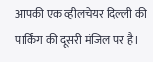आपकी एक व्हीलचेयर दिल्ली की पार्किंग की दूसरी मंजिल पर है।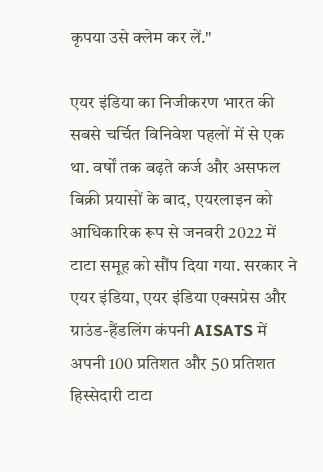कृपया उसे क्लेम कर लें."

एयर इंडिया का निजीकरण भारत की सबसे चर्चित विनिवेश पहलों में से एक था. वर्षों तक बढ़ते कर्ज और असफल बिक्री प्रयासों के बाद, एयरलाइन को आधिकारिक रूप से जनवरी 2022 में टाटा समूह को सौंप दिया गया. सरकार ने एयर इंडिया, एयर इंडिया एक्सप्रेस और ग्राउंड-हैंडलिंग कंपनी AISATS में अपनी 100 प्रतिशत और 50 प्रतिशत हिस्सेदारी टाटा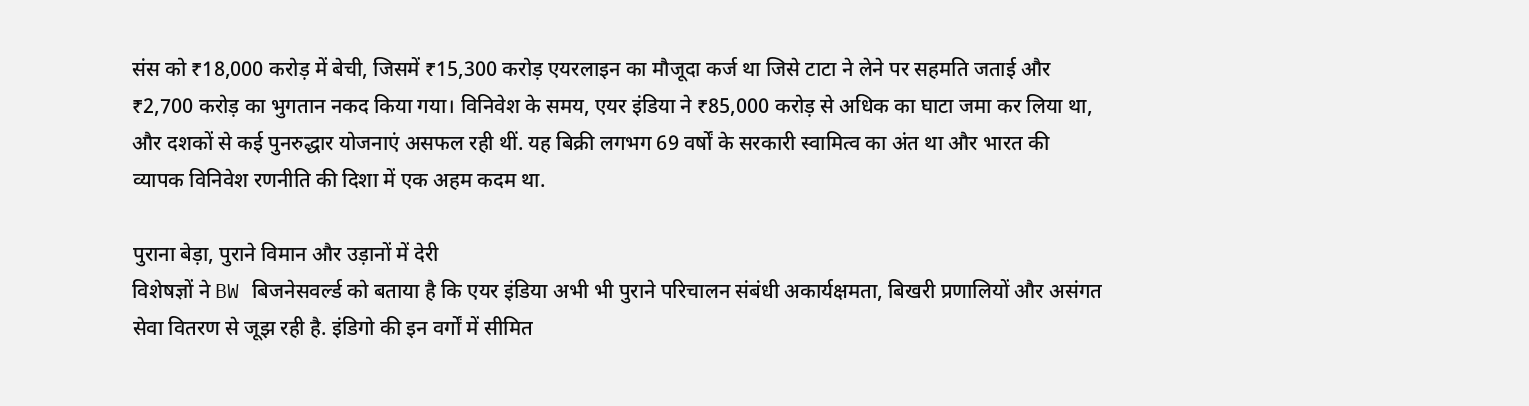संस को ₹18,000 करोड़ में बेची, जिसमें ₹15,300 करोड़ एयरलाइन का मौजूदा कर्ज था जिसे टाटा ने लेने पर सहमति जताई और ₹2,700 करोड़ का भुगतान नकद किया गया। विनिवेश के समय, एयर इंडिया ने ₹85,000 करोड़ से अधिक का घाटा जमा कर लिया था, और दशकों से कई पुनरुद्धार योजनाएं असफल रही थीं. यह बिक्री लगभग 69 वर्षों के सरकारी स्वामित्व का अंत था और भारत की व्यापक विनिवेश रणनीति की दिशा में एक अहम कदम था.

पुराना बेड़ा, पुराने विमान और उड़ानों में देरी
विशेषज्ञों ने BW बिजनेसवर्ल्ड को बताया है कि एयर इंडिया अभी भी पुराने परिचालन संबंधी अकार्यक्षमता, बिखरी प्रणालियों और असंगत सेवा वितरण से जूझ रही है. इंडिगो की इन वर्गों में सीमित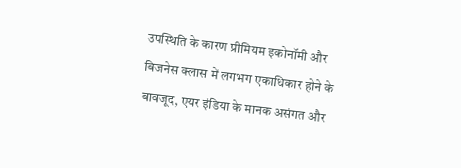उपस्थिति के कारण प्रीमियम इकोनॉमी और बिजनेस क्लास में लगभग एकाधिकार होने के बावजूद, एयर इंडिया के मानक असंगत और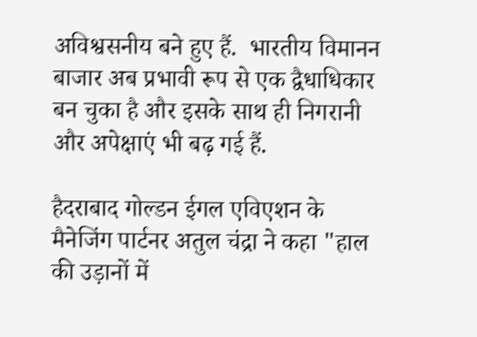अविश्वसनीय बने हुए हैं.  भारतीय विमानन बाजार अब प्रभावी रूप से एक द्वैधाधिकार बन चुका है और इसके साथ ही निगरानी और अपेक्षाएं भी बढ़ गई हैं.

हैदराबाद गोल्डन ईगल एविएशन के मैनेजिंग पार्टनर अतुल चंद्रा ने कहा "हाल की उड़ानों में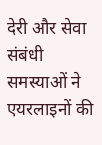देरी और सेवा संबंधी समस्याओं ने एयरलाइनों की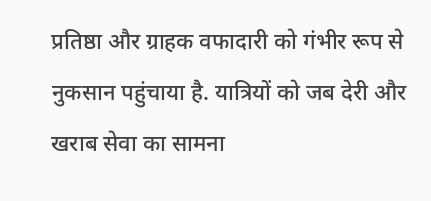प्रतिष्ठा और ग्राहक वफादारी को गंभीर रूप से नुकसान पहुंचाया है. यात्रियों को जब देरी और खराब सेवा का सामना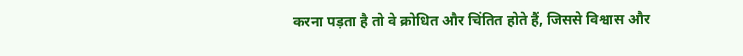करना पड़ता है तो वे क्रोधित और चिंतित होते हैं, जिससे विश्वास और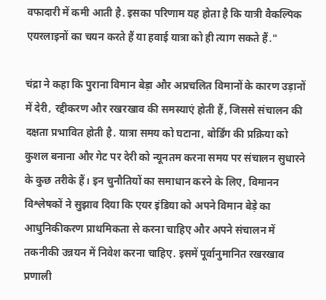वफादारी में कमी आती है. इसका परिणाम यह होता है कि यात्री वैकल्पिक एयरलाइनों का चयन करते हैं या हवाई यात्रा को ही त्याग सकते हैं."

चंद्रा ने कहा कि पुराना विमान बेड़ा और अप्रचलित विमानों के कारण उड़ानों में देरी, रद्दीकरण और रखरखाव की समस्याएं होती हैं, जिससे संचालन की दक्षता प्रभावित होती है. यात्रा समय को घटाना, बोर्डिंग की प्रक्रिया को कुशल बनाना और गेट पर देरी को न्यूनतम करना समय पर संचालन सुधारने के कुछ तरीके हैं। इन चुनौतियों का समाधान करने के लिए, विमानन विश्लेषकों ने सुझाव दिया कि एयर इंडिया को अपने विमान बेड़े का आधुनिकीकरण प्राथमिकता से करना चाहिए और अपने संचालन में तकनीकी उन्नयन में निवेश करना चाहिए. इसमें पूर्वानुमानित रखरखाव प्रणाली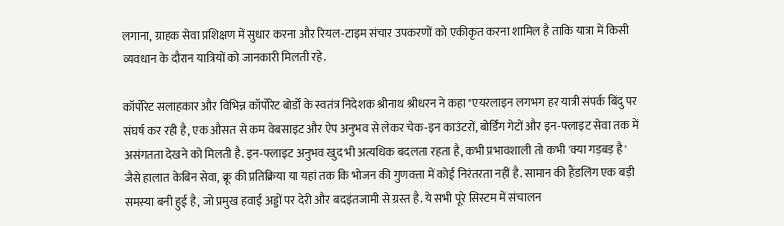लगाना, ग्राहक सेवा प्रशिक्षण में सुधार करना और रियल-टाइम संचार उपकरणों को एकीकृत करना शामिल है ताकि यात्रा में किसी व्यवधान के दौरान यात्रियों को जानकारी मिलती रहे.

कॉर्पोरेट सलाहकार और विभिन्न कॉर्पोरेट बोर्डों के स्वतंत्र निदेशक श्रीनाथ श्रीधरन ने कहा "एयरलाइन लगभग हर यात्री संपर्क बिंदु पर संघर्ष कर रही है, एक औसत से कम वेबसाइट और ऐप अनुभव से लेकर चेक-इन काउंटरों, बोर्डिंग गेटों और इन-फ्लाइट सेवा तक में असंगतता देखने को मिलती है. इन-फ्लाइट अनुभव खुद भी अत्यधिक बदलता रहता है, कभी प्रभावशाली तो कभी 'क्या गड़बड़ है' जैसे हालात केबिन सेवा, क्रू की प्रतिक्रिया या यहां तक कि भोजन की गुणवत्ता में कोई निरंतरता नहीं है. सामान की हैंडलिंग एक बड़ी समस्या बनी हुई है, जो प्रमुख हवाई अड्डों पर देरी और बदइंतजामी से ग्रस्त है. ये सभी पूरे सिस्टम में संचालन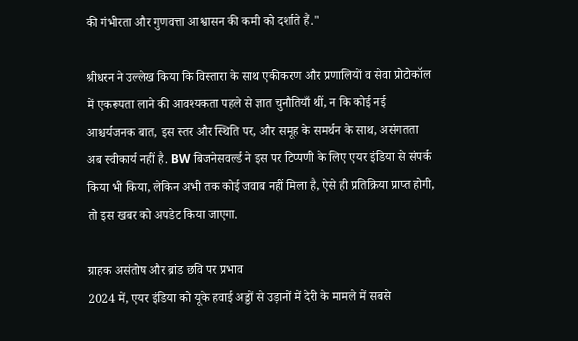की गंभीरता और गुणवत्ता आश्वासन की कमी को दर्शाते हैं."

श्रीधरन ने उल्लेख किया कि विस्तारा के साथ एकीकरण और प्रणालियों व सेवा प्रोटोकॉल में एकरूपता लाने की आवश्यकता पहले से ज्ञात चुनौतियाँ थीं, न कि कोई नई आश्चर्यजनक बात, इस स्तर और स्थिति पर, और समूह के समर्थन के साथ, असंगतता अब स्वीकार्य नहीं है. BW बिजनेसवर्ल्ड ने इस पर टिप्पणी के लिए एयर इंडिया से संपर्क किया भी किया, लेकिन अभी तक कोई जवाब नहीं मिला है, ऐसे ही प्रतिक्रिया प्राप्त होगी, तो इस खबर को अपडेट किया जाएगा.

ग्राहक असंतोष और ब्रांड छवि पर प्रभाव
2024 में, एयर इंडिया को यूके हवाई अड्डों से उड़ानों में देरी के मामले में सबसे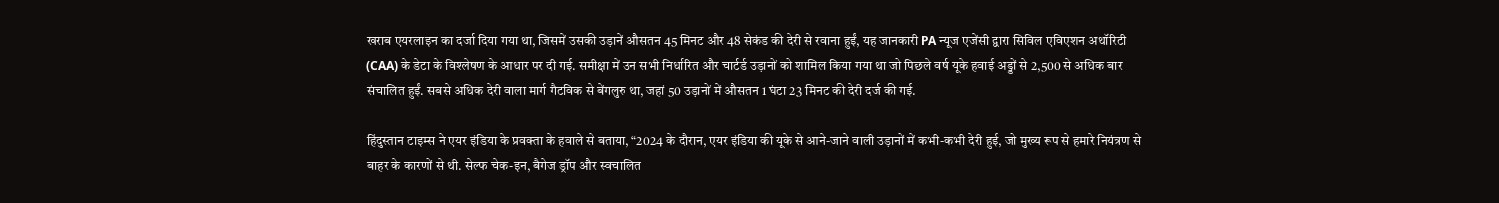खराब एयरलाइन का दर्जा दिया गया था, जिसमें उसकी उड़ानें औसतन 45 मिनट और 48 सेकंड की देरी से रवाना हुईं, यह जानकारी PA न्यूज एजेंसी द्वारा सिविल एविएशन अथॉरिटी (CAA) के डेटा के विश्लेषण के आधार पर दी गई. समीक्षा में उन सभी निर्धारित और चार्टर्ड उड़ानों को शामिल किया गया था जो पिछले वर्ष यूके हवाई अड्डों से 2,500 से अधिक बार संचालित हुईं. सबसे अधिक देरी वाला मार्ग गैटविक से बेंगलुरु था, जहां 50 उड़ानों में औसतन 1 घंटा 23 मिनट की देरी दर्ज की गई.

हिंदुस्तान टाइम्स ने एयर इंडिया के प्रवक्ता के हवाले से बताया, “2024 के दौरान, एयर इंडिया की यूके से आने-जाने वाली उड़ानों में कभी-कभी देरी हुई, जो मुख्य रूप से हमारे नियंत्रण से बाहर के कारणों से थी. सेल्फ चेक-इन, बैगेज ड्रॉप और स्वचालित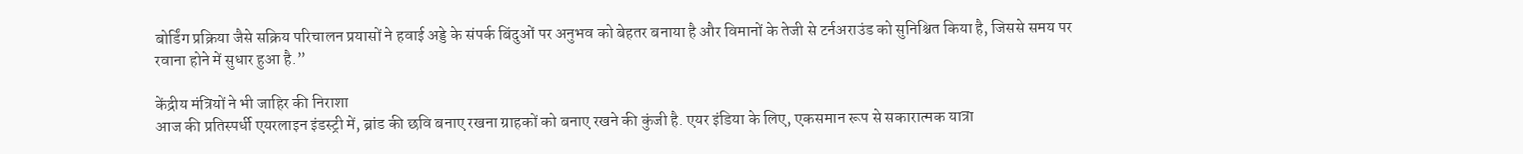बोर्डिंग प्रक्रिया जैसे सक्रिय परिचालन प्रयासों ने हवाई अड्डे के संपर्क बिंदुओं पर अनुभव को बेहतर बनाया है और विमानों के तेजी से टर्नअराउंड को सुनिश्चित किया है, जिससे समय पर रवाना होने में सुधार हुआ है.”

केंद्रीय मंत्रियों ने भी जाहिर की निराशा
आज की प्रतिस्पर्धी एयरलाइन इंडस्ट्री में, ब्रांड की छवि बनाए रखना ग्राहकों को बनाए रखने की कुंजी है. एयर इंडिया के लिए, एकसमान रूप से सकारात्मक यात्रा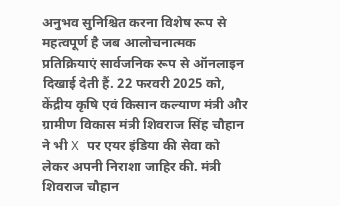अनुभव सुनिश्चित करना विशेष रूप से महत्वपूर्ण है जब आलोचनात्मक प्रतिक्रियाएं सार्वजनिक रूप से ऑनलाइन दिखाई देती हैं. 22 फरवरी 2025 को, केंद्रीय कृषि एवं किसान कल्याण मंत्री और ग्रामीण विकास मंत्री शिवराज सिंह चौहान ने भी X पर एयर इंडिया की सेवा को लेकर अपनी निराशा जाहिर की. मंत्री शिवराज चौहान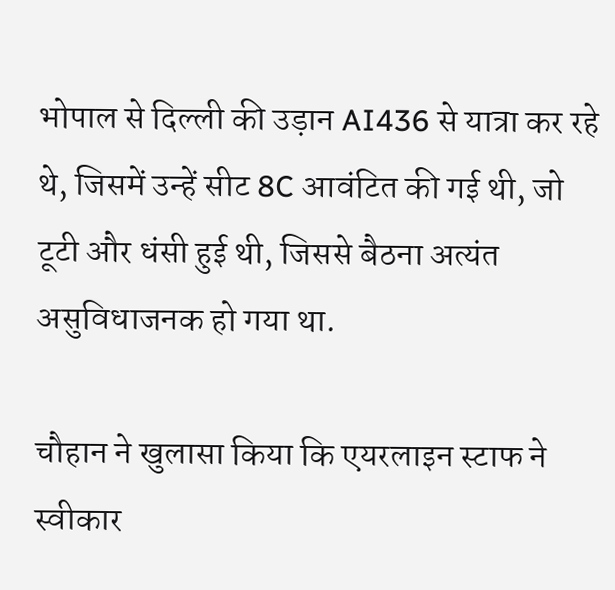भोपाल से दिल्ली की उड़ान AI436 से यात्रा कर रहे थे, जिसमें उन्हें सीट 8C आवंटित की गई थी, जो टूटी और धंसी हुई थी, जिससे बैठना अत्यंत असुविधाजनक हो गया था.

चौहान ने खुलासा किया कि एयरलाइन स्टाफ ने स्वीकार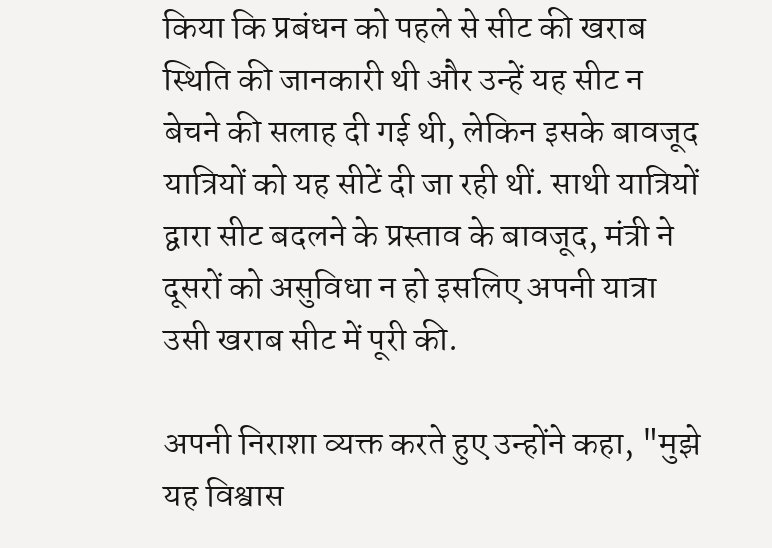किया कि प्रबंधन को पहले से सीट की खराब स्थिति की जानकारी थी और उन्हें यह सीट न बेचने की सलाह दी गई थी, लेकिन इसके बावजूद यात्रियों को यह सीटें दी जा रही थीं. साथी यात्रियों द्वारा सीट बदलने के प्रस्ताव के बावजूद, मंत्री ने दूसरों को असुविधा न हो इसलिए अपनी यात्रा उसी खराब सीट में पूरी की.

अपनी निराशा व्यक्त करते हुए उन्होंने कहा, "मुझे यह विश्वास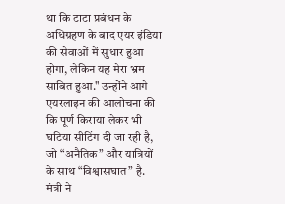था कि टाटा प्रबंधन के अधिग्रहण के बाद एयर इंडिया की सेवाओं में सुधार हुआ होगा, लेकिन यह मेरा भ्रम साबित हुआ." उन्होंने आगे एयरलाइन की आलोचना की कि पूर्ण किराया लेकर भी घटिया सीटिंग दी जा रही है, जो “अनैतिक” और यात्रियों के साथ “विश्वासघात” है. मंत्री ने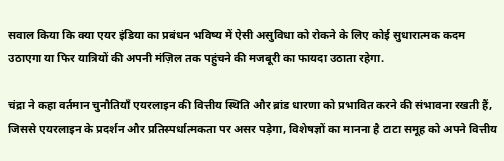सवाल किया कि क्या एयर इंडिया का प्रबंधन भविष्य में ऐसी असुविधा को रोकने के लिए कोई सुधारात्मक कदम उठाएगा या फिर यात्रियों की अपनी मंज़िल तक पहुंचने की मजबूरी का फायदा उठाता रहेगा.

चंद्रा ने कहा वर्तमान चुनौतियाँ एयरलाइन की वित्तीय स्थिति और ब्रांड धारणा को प्रभावित करने की संभावना रखती हैं, जिससे एयरलाइन के प्रदर्शन और प्रतिस्पर्धात्मकता पर असर पड़ेगा, विशेषज्ञों का मानना है टाटा समूह को अपने वित्तीय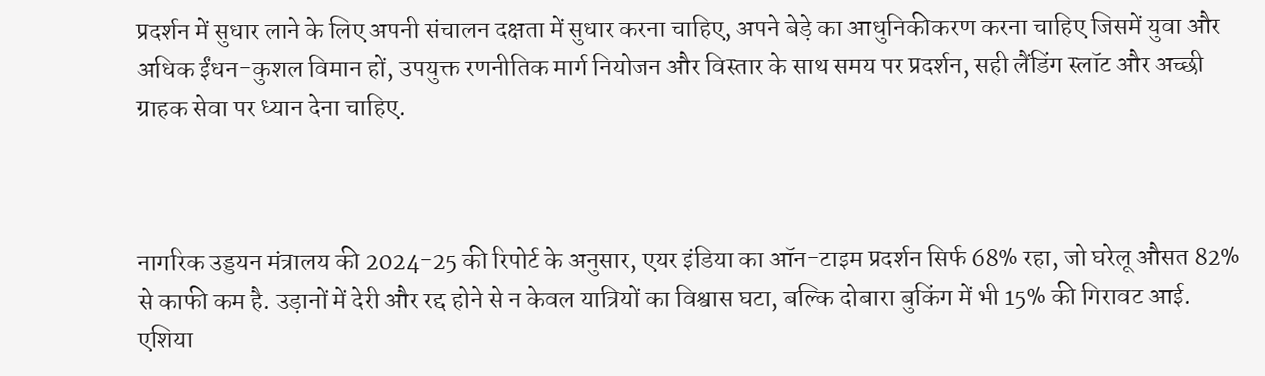प्रदर्शन में सुधार लाने के लिए अपनी संचालन दक्षता में सुधार करना चाहिए, अपने बेड़े का आधुनिकीकरण करना चाहिए जिसमें युवा और अधिक ईंधन-कुशल विमान हों, उपयुक्त रणनीतिक मार्ग नियोजन और विस्तार के साथ समय पर प्रदर्शन, सही लैंडिंग स्लॉट और अच्छी ग्राहक सेवा पर ध्यान देना चाहिए.



नागरिक उड्डयन मंत्रालय की 2024-25 की रिपोर्ट के अनुसार, एयर इंडिया का ऑन-टाइम प्रदर्शन सिर्फ 68% रहा, जो घरेलू औसत 82% से काफी कम है. उड़ानों में देरी और रद्द होने से न केवल यात्रियों का विश्वास घटा, बल्कि दोबारा बुकिंग में भी 15% की गिरावट आई. एशिया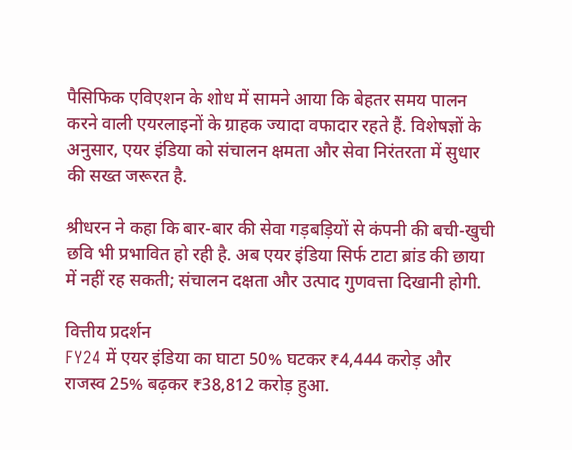पैसिफिक एविएशन के शोध में सामने आया कि बेहतर समय पालन करने वाली एयरलाइनों के ग्राहक ज्यादा वफादार रहते हैं. विशेषज्ञों के अनुसार, एयर इंडिया को संचालन क्षमता और सेवा निरंतरता में सुधार की सख्त जरूरत है.

श्रीधरन ने कहा कि बार-बार की सेवा गड़बड़ियों से कंपनी की बची-खुची छवि भी प्रभावित हो रही है. अब एयर इंडिया सिर्फ टाटा ब्रांड की छाया में नहीं रह सकती; संचालन दक्षता और उत्पाद गुणवत्ता दिखानी होगी.

वित्तीय प्रदर्शन
FY24 में एयर इंडिया का घाटा 50% घटकर ₹4,444 करोड़ और राजस्व 25% बढ़कर ₹38,812 करोड़ हुआ.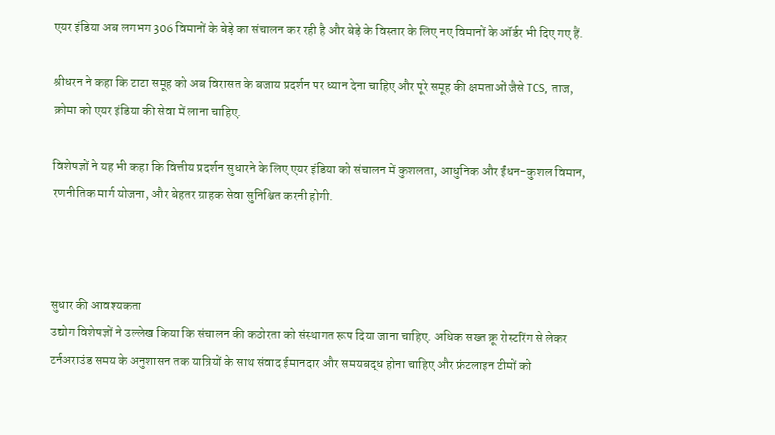एयर इंडिया अब लगभग 306 विमानों के बेड़े का संचालन कर रही है और बेड़े के विस्तार के लिए नए विमानों के ऑर्डर भी दिए गए हैं.

श्रीधरन ने कहा कि टाटा समूह को अब विरासत के बजाय प्रदर्शन पर ध्यान देना चाहिए और पूरे समूह की क्षमताओं जैसे TCS, ताज, क्रोमा को एयर इंडिया की सेवा में लाना चाहिए.

विशेषज्ञों ने यह भी कहा कि वित्तीय प्रदर्शन सुधारने के लिए एयर इंडिया को संचालन में कुशलता, आधुनिक और ईंधन-कुशल विमान, रणनीतिक मार्ग योजना, और बेहतर ग्राहक सेवा सुनिश्चित करनी होगी.



सुधार की आवश्यकता
उद्योग विशेषज्ञों ने उल्लेख किया कि संचालन की कठोरता को संस्थागत रूप दिया जाना चाहिए. अधिक सख्त क्रू रोस्टरिंग से लेकर टर्नअराउंड समय के अनुशासन तक यात्रियों के साथ संवाद ईमानदार और समयबद्ध होना चाहिए और फ्रंटलाइन टीमों को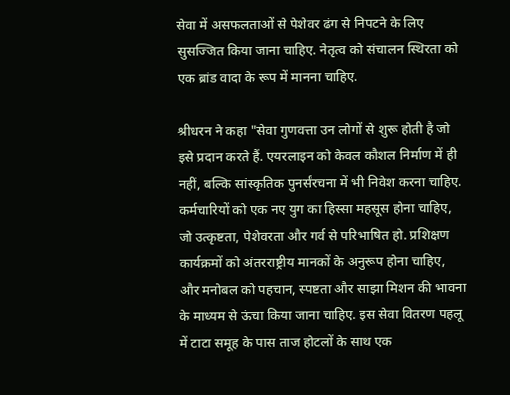सेवा में असफलताओं से पेशेवर ढंग से निपटने के लिए सुसज्जित किया जाना चाहिए. नेतृत्व को संचालन स्थिरता को एक ब्रांड वादा के रूप में मानना चाहिए.

श्रीधरन ने कहा "सेवा गुणवत्ता उन लोगों से शुरू होती है जो इसे प्रदान करते हैं. एयरलाइन को केवल कौशल निर्माण में ही नहीं, बल्कि सांस्कृतिक पुनर्संरचना में भी निवेश करना चाहिए. कर्मचारियों को एक नए युग का हिस्सा महसूस होना चाहिए, जो उत्कृष्टता, पेशेवरता और गर्व से परिभाषित हो. प्रशिक्षण कार्यक्रमों को अंतरराष्ट्रीय मानकों के अनुरूप होना चाहिए, और मनोबल को पहचान, स्पष्टता और साझा मिशन की भावना के माध्यम से ऊंचा किया जाना चाहिए. इस सेवा वितरण पहलू में टाटा समूह के पास ताज होटलों के साथ एक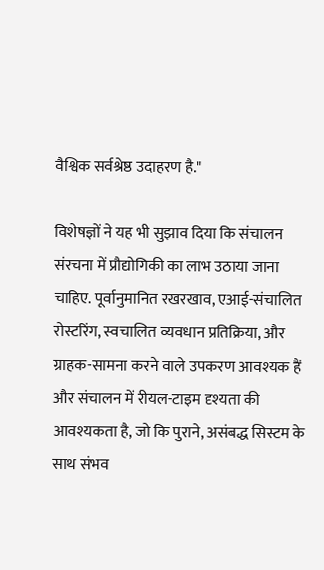वैश्विक सर्वश्रेष्ठ उदाहरण है."

विशेषज्ञों ने यह भी सुझाव दिया कि संचालन संरचना में प्रौद्योगिकी का लाभ उठाया जाना चाहिए. पूर्वानुमानित रखरखाव, एआई-संचालित रोस्टरिंग, स्वचालित व्यवधान प्रतिक्रिया, और ग्राहक-सामना करने वाले उपकरण आवश्यक हैं और संचालन में रीयल-टाइम दृश्यता की आवश्यकता है, जो कि पुराने, असंबद्ध सिस्टम के साथ संभव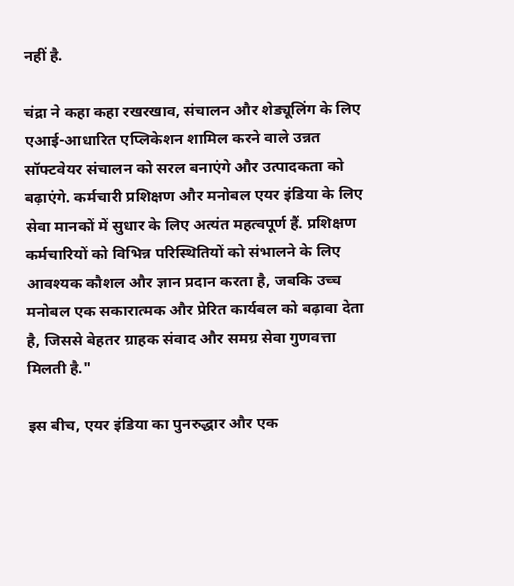नहीं है.

चंद्रा ने कहा कहा रखरखाव, संचालन और शेड्यूलिंग के लिए एआई-आधारित एप्लिकेशन शामिल करने वाले उन्नत सॉफ्टवेयर संचालन को सरल बनाएंगे और उत्पादकता को बढ़ाएंगे. कर्मचारी प्रशिक्षण और मनोबल एयर इंडिया के लिए सेवा मानकों में सुधार के लिए अत्यंत महत्वपूर्ण हैं. प्रशिक्षण कर्मचारियों को विभिन्न परिस्थितियों को संभालने के लिए आवश्यक कौशल और ज्ञान प्रदान करता है, जबकि उच्च मनोबल एक सकारात्मक और प्रेरित कार्यबल को बढ़ावा देता है, जिससे बेहतर ग्राहक संवाद और समग्र सेवा गुणवत्ता मिलती है."

इस बीच, एयर इंडिया का पुनरुद्धार और एक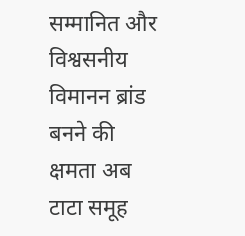सम्मानित और विश्वसनीय विमानन ब्रांड बनने की क्षमता अब टाटा समूह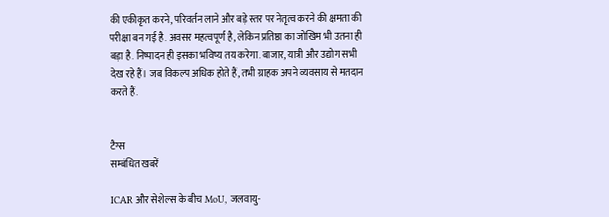की एकीकृत करने, परिवर्तन लाने और बड़े स्तर पर नेतृत्व करने की क्षमता की परीक्षा बन गई है. अवसर महत्वपूर्ण है, लेकिन प्रतिष्ठा का जोखिम भी उतना ही बड़ा है. निष्पादन ही इसका भविष्य तय करेगा. बाजार, यात्री और उद्योग सभी देख रहे हैं। जब विकल्प अधिक होते हैं, तभी ग्राहक अपने व्यवसाय से मतदान करते हैं.


टैग्स
सम्बंधित खबरें

ICAR और सेशेल्स के बीच MoU, जलवायु-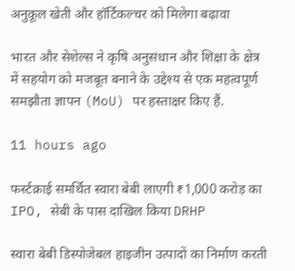अनुकूल खेती और हॉर्टिकल्चर को मिलेगा बढ़ावा

भारत और सेशेल्स ने कृषि अनुसंधान और शिक्षा के क्षेत्र में सहयोग को मजबूत बनाने के उद्देश्य से एक महत्वपूर्ण समझौता ज्ञापन (MoU) पर हस्ताक्षर किए हैं.

11 hours ago

फर्स्टक्राई समर्थित स्वारा बेबी लाएगी ₹1,000 करोड़ का IPO, सेबी के पास दाखिल किया DRHP

स्वारा बेबी डिस्पोजेबल हाइजीन उत्पादों का निर्माण करती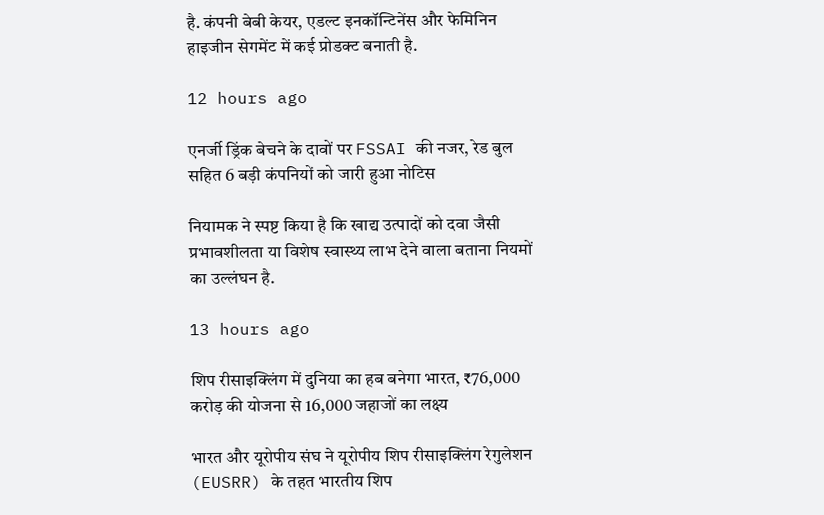है. कंपनी बेबी केयर, एडल्ट इनकॉन्टिनेंस और फेमिनिन हाइजीन सेगमेंट में कई प्रोडक्ट बनाती है.

12 hours ago

एनर्जी ड्रिंक बेचने के दावों पर FSSAI की नजर, रेड बुल सहित 6 बड़ी कंपनियों को जारी हुआ नोटिस

नियामक ने स्पष्ट किया है कि खाद्य उत्पादों को दवा जैसी प्रभावशीलता या विशेष स्वास्थ्य लाभ देने वाला बताना नियमों का उल्लंघन है.

13 hours ago

शिप रीसाइक्लिंग में दुनिया का हब बनेगा भारत, ₹76,000 करोड़ की योजना से 16,000 जहाजों का लक्ष्य

भारत और यूरोपीय संघ ने यूरोपीय शिप रीसाइक्लिंग रेगुलेशन (EUSRR) के तहत भारतीय शिप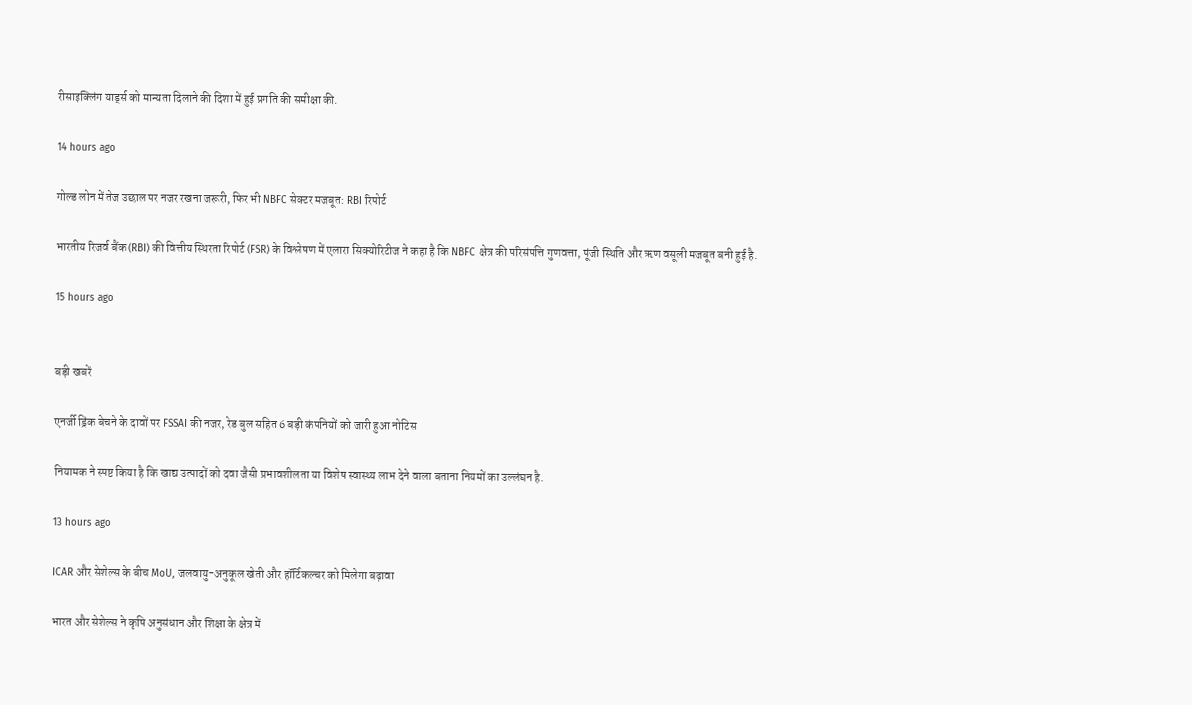रीसाइक्लिंग यार्ड्स को मान्यता दिलाने की दिशा में हुई प्रगति की समीक्षा की.

14 hours ago

गोल्ड लोन में तेज उछाल पर नजर रखना जरूरी, फिर भी NBFC सेक्टर मजबूत: RBI रिपोर्ट

भारतीय रिजर्व बैंक (RBI) की वित्तीय स्थिरता रिपोर्ट (FSR) के विश्लेषण में एलारा सिक्योरिटीज ने कहा है कि NBFC क्षेत्र की परिसंपत्ति गुणवत्ता, पूंजी स्थिति और ऋण वसूली मजबूत बनी हुई है.

15 hours ago


बड़ी खबरें

एनर्जी ड्रिंक बेचने के दावों पर FSSAI की नजर, रेड बुल सहित 6 बड़ी कंपनियों को जारी हुआ नोटिस

नियामक ने स्पष्ट किया है कि खाद्य उत्पादों को दवा जैसी प्रभावशीलता या विशेष स्वास्थ्य लाभ देने वाला बताना नियमों का उल्लंघन है.

13 hours ago

ICAR और सेशेल्स के बीच MoU, जलवायु-अनुकूल खेती और हॉर्टिकल्चर को मिलेगा बढ़ावा

भारत और सेशेल्स ने कृषि अनुसंधान और शिक्षा के क्षेत्र में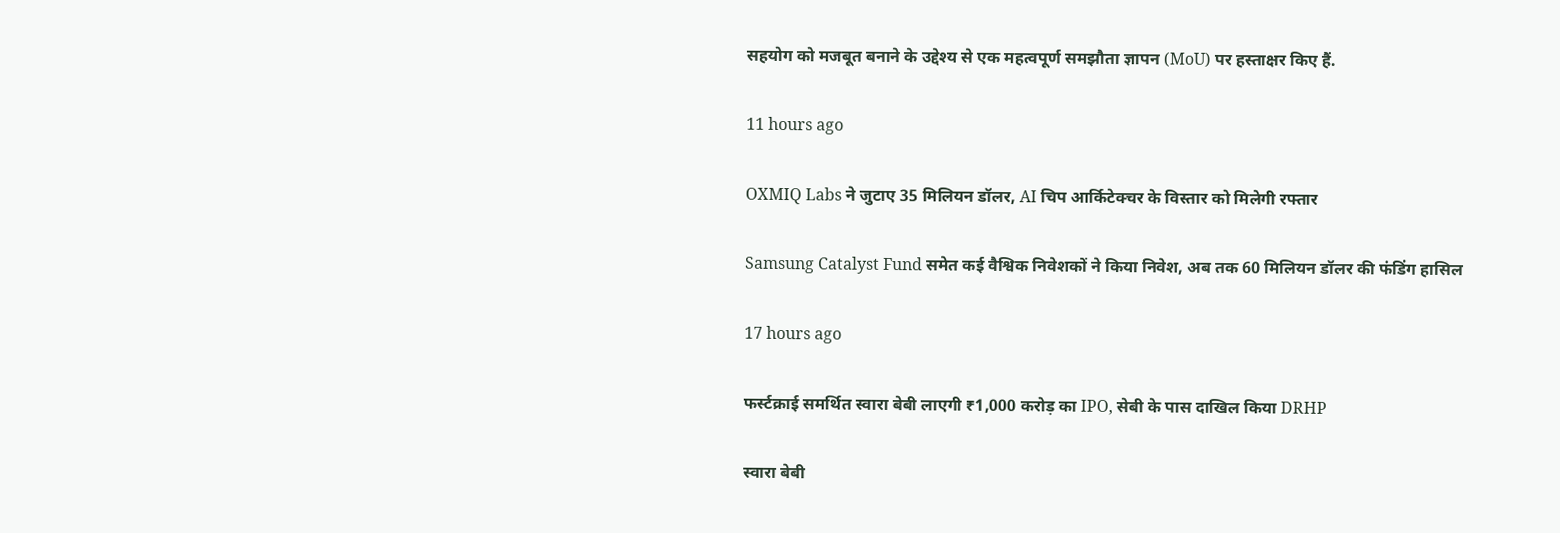सहयोग को मजबूत बनाने के उद्देश्य से एक महत्वपूर्ण समझौता ज्ञापन (MoU) पर हस्ताक्षर किए हैं.

11 hours ago

OXMIQ Labs ने जुटाए 35 मिलियन डॉलर, AI चिप आर्किटेक्चर के विस्तार को मिलेगी रफ्तार

Samsung Catalyst Fund समेत कई वैश्विक निवेशकों ने किया निवेश, अब तक 60 मिलियन डॉलर की फंडिंग हासिल

17 hours ago

फर्स्टक्राई समर्थित स्वारा बेबी लाएगी ₹1,000 करोड़ का IPO, सेबी के पास दाखिल किया DRHP

स्वारा बेबी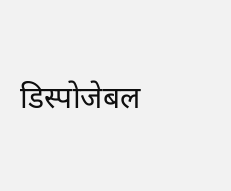डिस्पोजेबल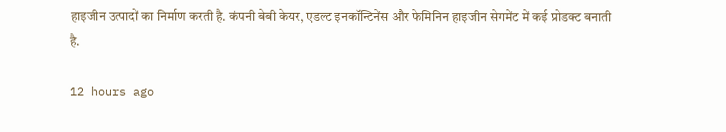हाइजीन उत्पादों का निर्माण करती है. कंपनी बेबी केयर, एडल्ट इनकॉन्टिनेंस और फेमिनिन हाइजीन सेगमेंट में कई प्रोडक्ट बनाती है.

12 hours ago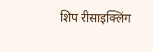शिप रीसाइक्लिंग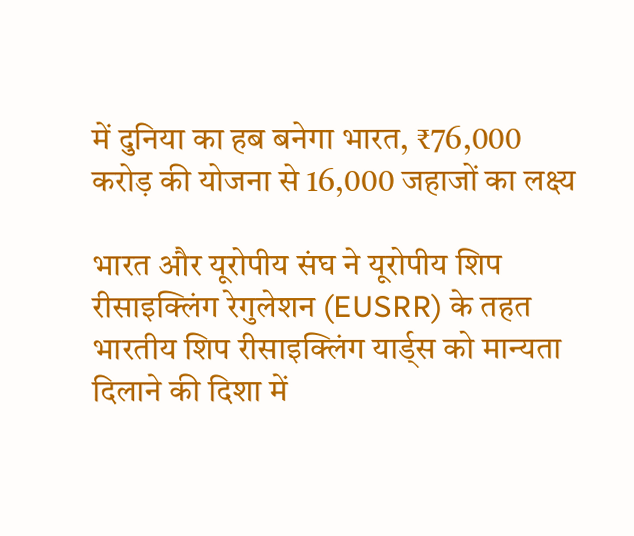में दुनिया का हब बनेगा भारत, ₹76,000 करोड़ की योजना से 16,000 जहाजों का लक्ष्य

भारत और यूरोपीय संघ ने यूरोपीय शिप रीसाइक्लिंग रेगुलेशन (EUSRR) के तहत भारतीय शिप रीसाइक्लिंग यार्ड्स को मान्यता दिलाने की दिशा में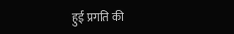हुई प्रगति की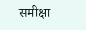समीक्षा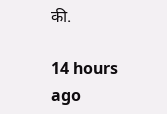की.

14 hours ago